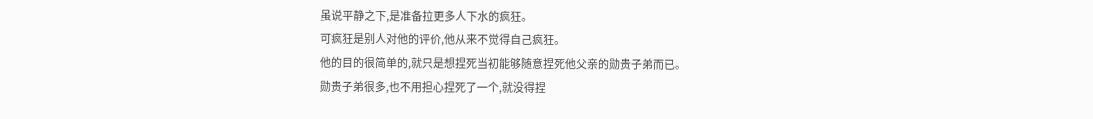虽说平静之下,是准备拉更多人下水的疯狂。
可疯狂是别人对他的评价,他从来不觉得自己疯狂。
他的目的很简单的,就只是想捏死当初能够随意捏死他父亲的勋贵子弟而已。
勋贵子弟很多,也不用担心捏死了一个,就没得捏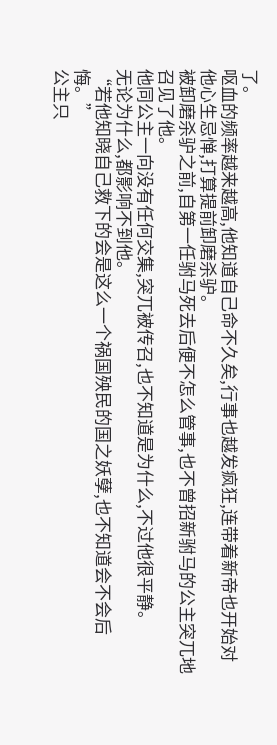了。
呕血的频率越来越高,他知道自己命不久矣,行事也越发疯狂,连带着新帝也开始对他心生忌惮,打算提前卸磨杀驴。
被卸磨杀驴之前,自第一任驸马死去后便不怎么管事,也不曾招新驸马的公主突兀地召见了他。
他同公主一向没有任何交集,突兀被传召,也不知道是为什么,不过他很平静。
无论为什么,都影响不到他。
“若他知晓自己救下的会是这么一个祸国殃民的国之妖孽,也不知道会不会后悔。”
公主只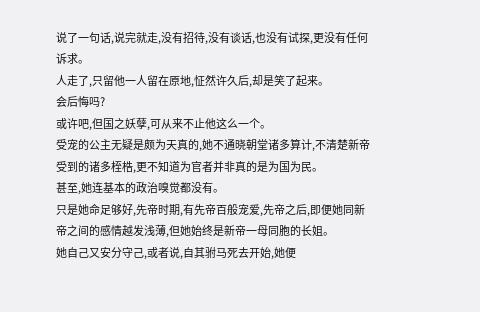说了一句话,说完就走,没有招待,没有谈话,也没有试探,更没有任何诉求。
人走了,只留他一人留在原地,怔然许久后,却是笑了起来。
会后悔吗?
或许吧,但国之妖孽,可从来不止他这么一个。
受宠的公主无疑是颇为天真的,她不通晓朝堂诸多算计,不清楚新帝受到的诸多桎梏,更不知道为官者并非真的是为国为民。
甚至,她连基本的政治嗅觉都没有。
只是她命足够好,先帝时期,有先帝百般宠爱,先帝之后,即便她同新帝之间的感情越发浅薄,但她始终是新帝一母同胞的长姐。
她自己又安分守己,或者说,自其驸马死去开始,她便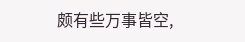颇有些万事皆空,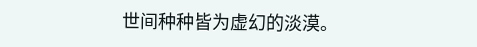世间种种皆为虚幻的淡漠。